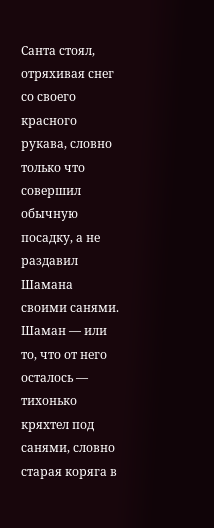Санта стоял, отряхивая снег со своего красного рукава, словно только что совершил обычную посадку, а не раздавил Шамана своими санями.
Шаман — или то, что от него осталось — тихонько кряхтел под санями, словно старая коряга в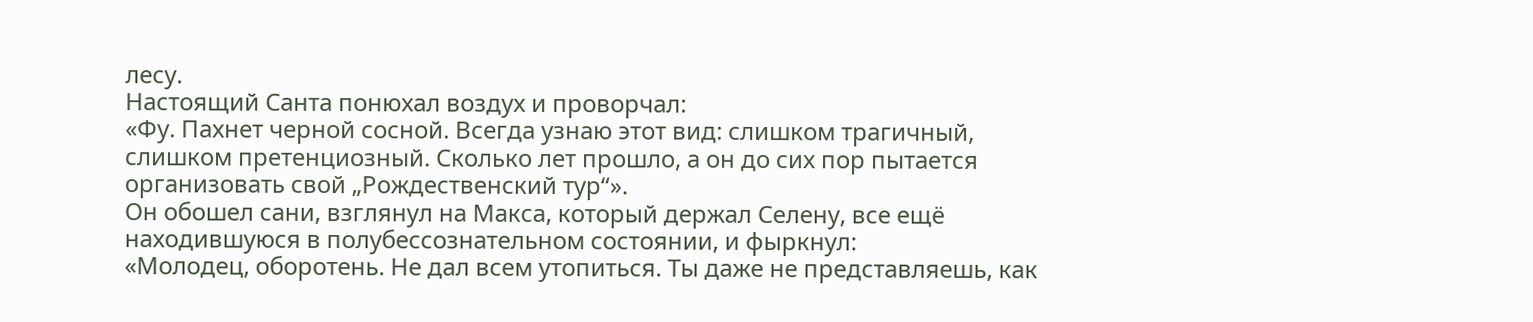лесу.
Настоящий Санта понюхал воздух и проворчал:
«Фу. Пахнет черной сосной. Всегда узнаю этот вид: слишком трагичный, слишком претенциозный. Сколько лет прошло, а он до сих пор пытается организовать свой „Рождественский тур“».
Он обошел сани, взглянул на Макса, который держал Селену, все ещё находившуюся в полубессознательном состоянии, и фыркнул:
«Молодец, оборотень. Не дал всем утопиться. Ты даже не представляешь, как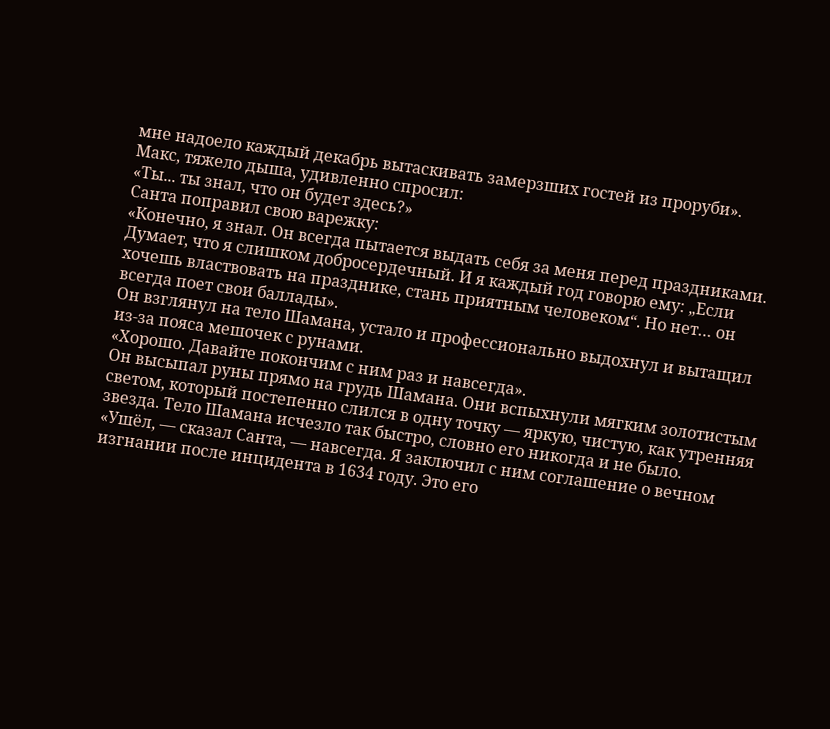мне надоело каждый декабрь вытаскивать замерзших гостей из проруби».
Макс, тяжело дыша, удивленно спросил:
«Ты... ты знал, что он будет здесь?»
Санта поправил свою варежку:
«Конечно, я знал. Он всегда пытается выдать себя за меня перед праздниками. Думает, что я слишком добросердечный. И я каждый год говорю ему: „Если хочешь властвовать на празднике, стань приятным человеком“. Но нет… он всегда поет свои баллады».
Он взглянул на тело Шамана, устало и профессионально выдохнул и вытащил из-за пояса мешочек с рунами.
«Хорошо. Давайте покончим с ним раз и навсегда».
Он высыпал руны прямо на грудь Шамана. Они вспыхнули мягким золотистым светом, который постепенно слился в одну точку — яркую, чистую, как утренняя звезда. Тело Шамана исчезло так быстро, словно его никогда и не было.
«Ушёл, — сказал Санта, — навсегда. Я заключил с ним соглашение о вечном изгнании после инцидента в 1634 году. Это его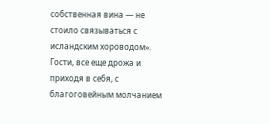собственная вина — не стоило связываться с исландским хороводом».
Гости, все еще дрожа и приходя в себя, с благоговейным молчанием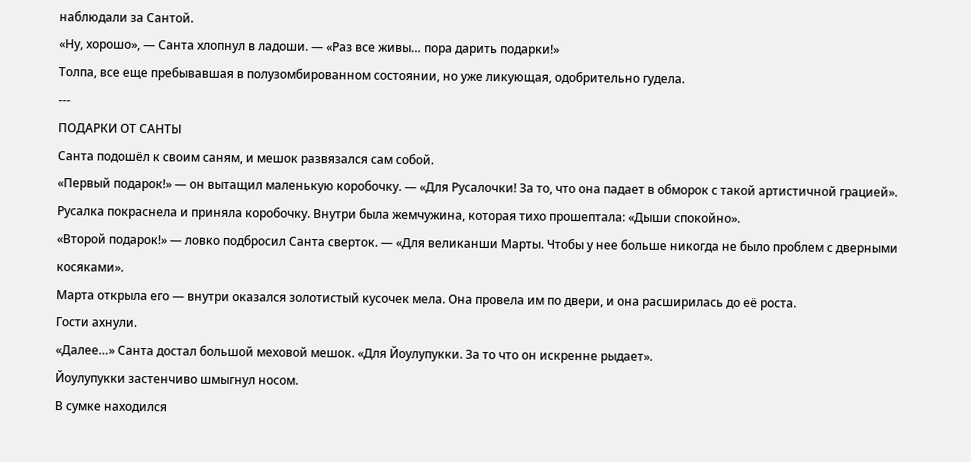наблюдали за Сантой.
«Ну, хорошо», — Санта хлопнул в ладоши. — «Раз все живы… пора дарить подарки!»
Толпа, все еще пребывавшая в полузомбированном состоянии, но уже ликующая, одобрительно гудела.
---
ПОДАРКИ ОТ САНТЫ
Санта подошёл к своим саням, и мешок развязался сам собой.
«Первый подарок!» — он вытащил маленькую коробочку. — «Для Русалочки! За то, что она падает в обморок с такой артистичной грацией».
Русалка покраснела и приняла коробочку. Внутри была жемчужина, которая тихо прошептала: «Дыши спокойно».
«Второй подарок!» — ловко подбросил Санта сверток. — «Для великанши Марты. Чтобы у нее больше никогда не было проблем с дверными косяками».
Марта открыла его — внутри оказался золотистый кусочек мела. Она провела им по двери, и она расширилась до её роста.
Гости ахнули.
«Далее…» Санта достал большой меховой мешок. «Для Йоулупукки. За то что он искренне рыдает».
Йоулупукки застенчиво шмыгнул носом.
В сумке находился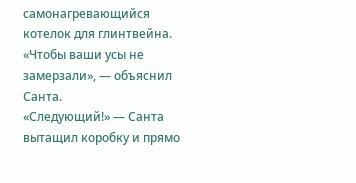самонагревающийся котелок для глинтвейна.
«Чтобы ваши усы не замерзали», — объяснил Санта.
«Следующий!» — Санта вытащил коробку и прямо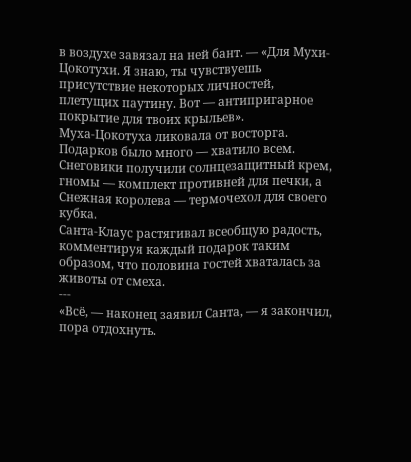в воздухе завязал на ней бант. — «Для Мухи-Цокотухи. Я знаю, ты чувствуешь присутствие некоторых личностей, плетущих паутину. Вот — антипригарное покрытие для твоих крыльев».
Муха-Цокотуха ликовала от восторга.
Подарков было много — хватило всем. Снеговики получили солнцезащитный крем, гномы — комплект противней для печки, а Снежная королева — термочехол для своего кубка.
Санта-Клаус растягивал всеобщую радость, комментируя каждый подарок таким образом, что половина гостей хваталась за животы от смеха.
---
«Всё, — наконец заявил Санта, — я закончил, пора отдохнуть.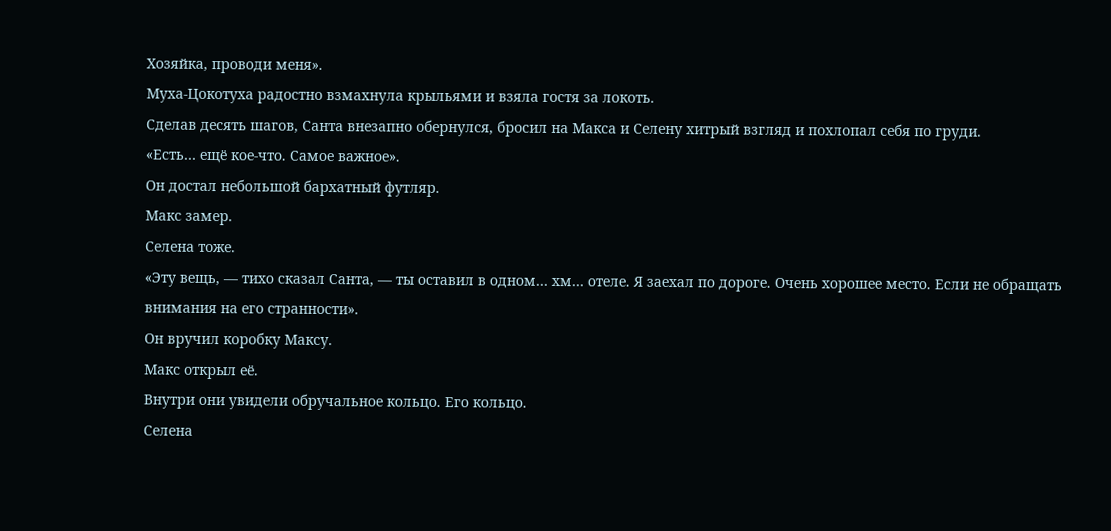Хозяйка, проводи меня».
Муха-Цокотуха радостно взмахнула крыльями и взяла гостя за локоть.
Сделав десять шагов, Санта внезапно обернулся, бросил на Макса и Селену хитрый взгляд и похлопал себя по груди.
«Есть… ещё кое-что. Самое важное».
Он достал небольшой бархатный футляр.
Макс замер.
Селена тоже.
«Эту вещь, — тихо сказал Санта, — ты оставил в одном… хм… отеле. Я заехал по дороге. Очень хорошее место. Если не обращать внимания на его странности».
Он вручил коробку Максу.
Макс открыл её.
Внутри они увидели обручальное кольцо. Его кольцо.
Селена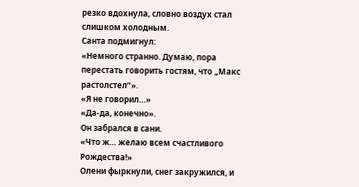резко вдохнула, словно воздух стал слишком холодным.
Санта подмигнул:
«Немного странно. Думаю, пора перестать говорить гостям, что „Макс растолстел“».
«Я не говорил…»
«Да-да, конечно».
Он забрался в сани.
«Что ж… желаю всем счастливого Рождества!»
Олени фыркнули, снег закружился, и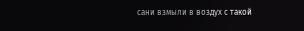сани взмыли в воздух с такой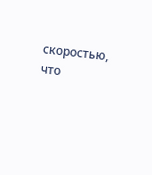скоростью, что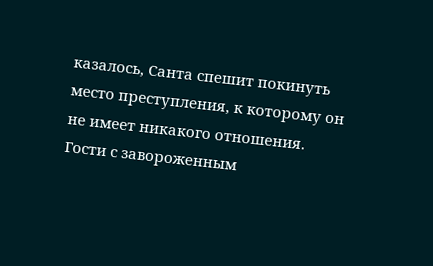казалось, Санта спешит покинуть место преступления, к которому он не имеет никакого отношения.
Гости с завороженным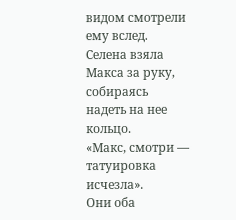видом смотрели ему вслед.
Селена взяла Макса за руку, собираясь надеть на нее кольцо.
«Макс, смотри — татуировка исчезла».
Они оба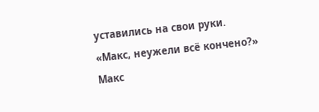уставились на свои руки.
«Макс, неужели всё кончено?»
Макс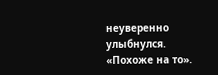неуверенно улыбнулся.
«Похоже на то».